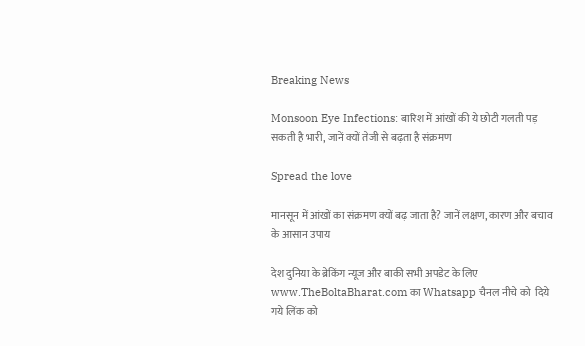Breaking News

Monsoon Eye Infections: बारिश में आंखों की ये छोटी गलती पड़ सकती है भारी, जानें क्यों तेजी से बढ़ता है संक्रमण

Spread the love

मानसून में आंखों का संक्रमण क्यों बढ़ जाता है? जानें लक्षण, कारण और बचाव के आसान उपाय

देश दुनिया के ब्रेकिंग न्यूज और बाकी सभी अपडेट के लिए www.TheBoltaBharat.com का Whatsapp चैनल नीचे को  दिये गये लिंक को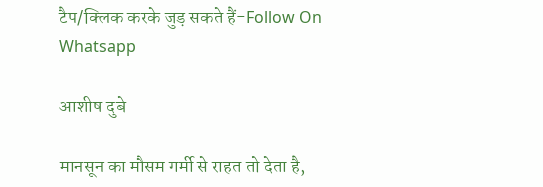टैप/क्लिक करके जुड़ सकते हैं-Follow On Whatsapp

आशीष दुबे

मानसून का मौसम गर्मी से राहत तो देता है,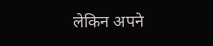लेकिन अपने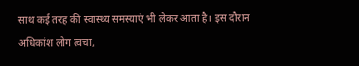साथ कई तरह की स्वास्थ्य समस्याएं भी लेकर आता है। इस दौरान अधिकांश लोग त्वचा,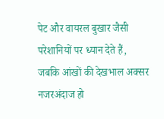पेट और वायरल बुखार जैसी परेशानियों पर ध्यान देते हैं, जबकि आंखों की देखभाल अक्सर नजरअंदाज हो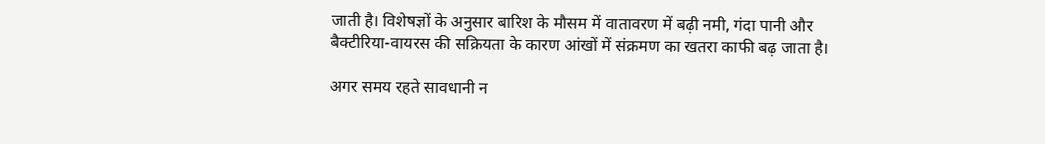जाती है। विशेषज्ञों के अनुसार बारिश के मौसम में वातावरण में बढ़ी नमी, गंदा पानी और बैक्टीरिया-वायरस की सक्रियता के कारण आंखों में संक्रमण का खतरा काफी बढ़ जाता है।

अगर समय रहते सावधानी न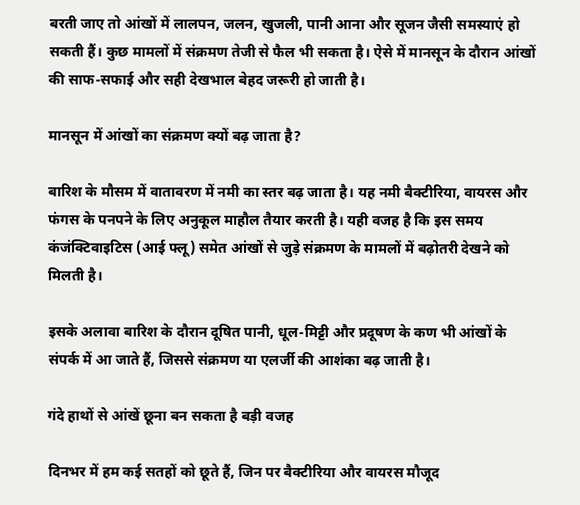बरती जाए तो आंखों में लालपन, जलन, खुजली, पानी आना और सूजन जैसी समस्याएं हो सकती हैं। कुछ मामलों में संक्रमण तेजी से फैल भी सकता है। ऐसे में मानसून के दौरान आंखों की साफ-सफाई और सही देखभाल बेहद जरूरी हो जाती है।

मानसून में आंखों का संक्रमण क्यों बढ़ जाता है?

बारिश के मौसम में वातावरण में नमी का स्तर बढ़ जाता है। यह नमी बैक्टीरिया, वायरस और फंगस के पनपने के लिए अनुकूल माहौल तैयार करती है। यही वजह है कि इस समय कंजंक्टिवाइटिस (आई फ्लू) समेत आंखों से जुड़े संक्रमण के मामलों में बढ़ोतरी देखने को मिलती है।

इसके अलावा बारिश के दौरान दूषित पानी, धूल-मिट्टी और प्रदूषण के कण भी आंखों के संपर्क में आ जाते हैं, जिससे संक्रमण या एलर्जी की आशंका बढ़ जाती है।

गंदे हाथों से आंखें छूना बन सकता है बड़ी वजह

दिनभर में हम कई सतहों को छूते हैं, जिन पर बैक्टीरिया और वायरस मौजूद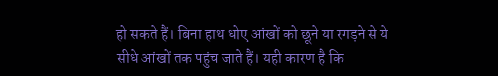हो सकते हैं। बिना हाथ धोए आंखों को छूने या रगड़ने से ये सीधे आंखों तक पहुंच जाते हैं। यही कारण है कि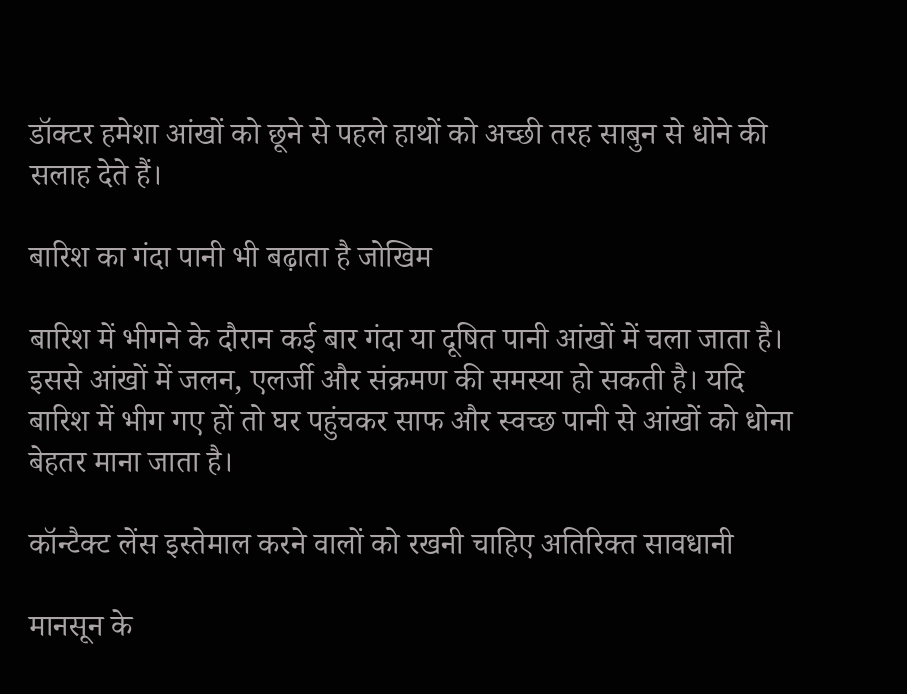डॉक्टर हमेशा आंखों को छूने से पहले हाथों को अच्छी तरह साबुन से धोने की सलाह देते हैं।

बारिश का गंदा पानी भी बढ़ाता है जोखिम

बारिश में भीगने के दौरान कई बार गंदा या दूषित पानी आंखों में चला जाता है। इससे आंखों में जलन, एलर्जी और संक्रमण की समस्या हो सकती है। यदि बारिश में भीग गए हों तो घर पहुंचकर साफ और स्वच्छ पानी से आंखों को धोना बेहतर माना जाता है।

कॉन्टैक्ट लेंस इस्तेमाल करने वालों को रखनी चाहिए अतिरिक्त सावधानी

मानसून के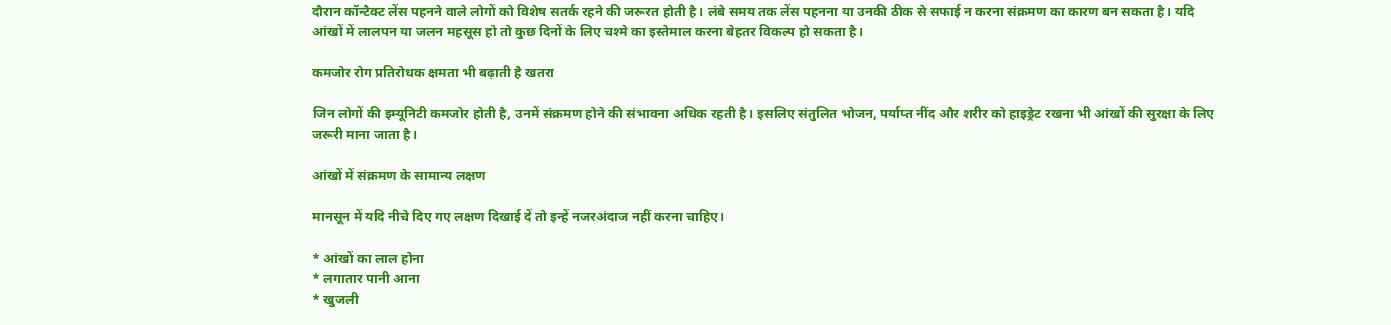दौरान कॉन्टैक्ट लेंस पहनने वाले लोगों को विशेष सतर्क रहने की जरूरत होती है। लंबे समय तक लेंस पहनना या उनकी ठीक से सफाई न करना संक्रमण का कारण बन सकता है। यदि आंखों में लालपन या जलन महसूस हो तो कुछ दिनों के लिए चश्मे का इस्तेमाल करना बेहतर विकल्प हो सकता है।

कमजोर रोग प्रतिरोधक क्षमता भी बढ़ाती है खतरा

जिन लोगों की इम्यूनिटी कमजोर होती है, उनमें संक्रमण होने की संभावना अधिक रहती है। इसलिए संतुलित भोजन, पर्याप्त नींद और शरीर को हाइड्रेट रखना भी आंखों की सुरक्षा के लिए जरूरी माना जाता है।

आंखों में संक्रमण के सामान्य लक्षण

मानसून में यदि नीचे दिए गए लक्षण दिखाई दें तो इन्हें नजरअंदाज नहीं करना चाहिए।

* आंखों का लाल होना
* लगातार पानी आना
* खुजली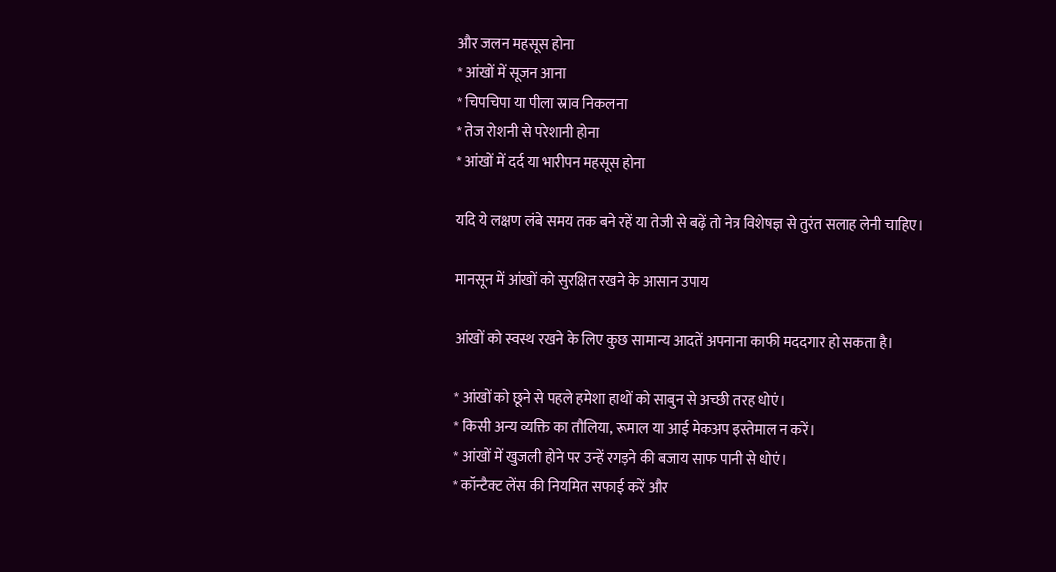और जलन महसूस होना
* आंखों में सूजन आना
* चिपचिपा या पीला स्राव निकलना
* तेज रोशनी से परेशानी होना
* आंखों में दर्द या भारीपन महसूस होना

यदि ये लक्षण लंबे समय तक बने रहें या तेजी से बढ़ें तो नेत्र विशेषज्ञ से तुरंत सलाह लेनी चाहिए।

मानसून में आंखों को सुरक्षित रखने के आसान उपाय

आंखों को स्वस्थ रखने के लिए कुछ सामान्य आदतें अपनाना काफी मददगार हो सकता है।

* आंखों को छूने से पहले हमेशा हाथों को साबुन से अच्छी तरह धोएं।
* किसी अन्य व्यक्ति का तौलिया, रूमाल या आई मेकअप इस्तेमाल न करें।
* आंखों में खुजली होने पर उन्हें रगड़ने की बजाय साफ पानी से धोएं।
* कॉन्टैक्ट लेंस की नियमित सफाई करें और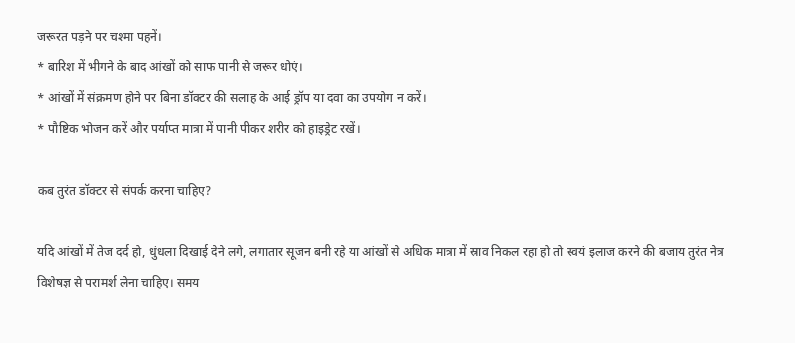जरूरत पड़ने पर चश्मा पहनें।
* बारिश में भीगने के बाद आंखों को साफ पानी से जरूर धोएं।
* आंखों में संक्रमण होने पर बिना डॉक्टर की सलाह के आई ड्रॉप या दवा का उपयोग न करें।
* पौष्टिक भोजन करें और पर्याप्त मात्रा में पानी पीकर शरीर को हाइड्रेट रखें।

कब तुरंत डॉक्टर से संपर्क करना चाहिए?

यदि आंखों में तेज दर्द हो, धुंधला दिखाई देने लगे, लगातार सूजन बनी रहे या आंखों से अधिक मात्रा में स्राव निकल रहा हो तो स्वयं इलाज करने की बजाय तुरंत नेत्र विशेषज्ञ से परामर्श लेना चाहिए। समय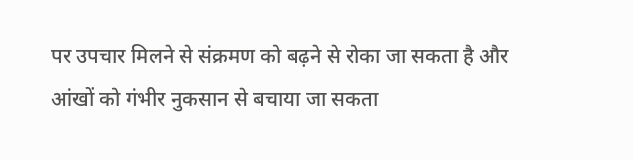पर उपचार मिलने से संक्रमण को बढ़ने से रोका जा सकता है और आंखों को गंभीर नुकसान से बचाया जा सकता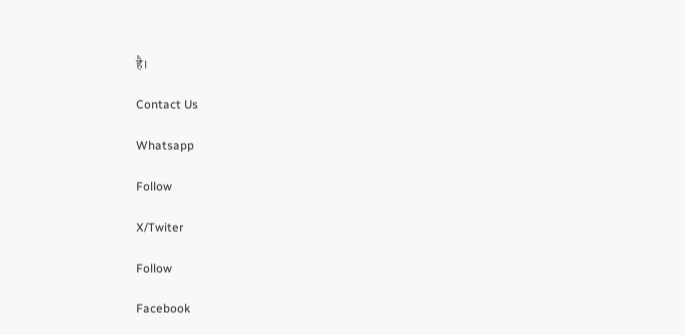है।

Contact Us

Whatsapp

Follow

X/Twiter

Follow

Facebook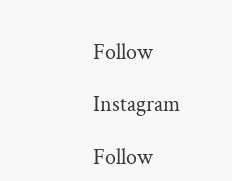Follow

Instagram

Follow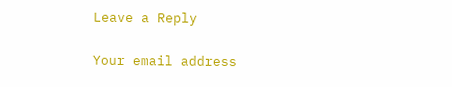Leave a Reply

Your email address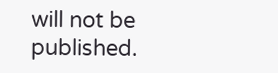will not be published.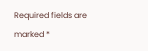Required fields are marked *